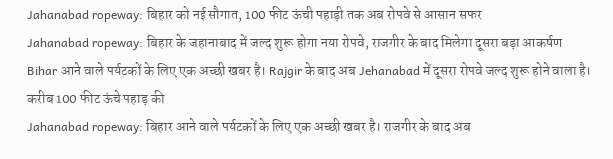Jahanabad ropeway: बिहार को नई सौगात, 100 फीट ऊंची पहाड़ी तक अब रोपवे से आसान सफर
Jahanabad ropeway: बिहार के जहानाबाद में जल्द शुरू होगा नया रोपवे, राजगीर के बाद मिलेगा दूसरा बड़ा आकर्षण Bihar आने वाले पर्यटकों के लिए एक अच्छी खबर है। Rajgir के बाद अब Jehanabad में दूसरा रोपवे जल्द शुरू होने वाला है। करीब 100 फीट ऊंचे पहाड़ की
Jahanabad ropeway: बिहार आने वाले पर्यटकों के लिए एक अच्छी खबर है। राजगीर के बाद अब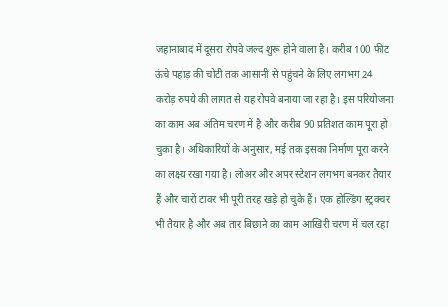जहानाबाद में दूसरा रोपवे जल्द शुरू होने वाला है। करीब 100 फीट ऊंचे पहाड़ की चोटी तक आसानी से पहुंचने के लिए लगभग 24 करोड़ रुपये की लागत से यह रोपवे बनाया जा रहा है। इस परियोजना का काम अब अंतिम चरण में है और करीब 90 प्रतिशत काम पूरा हो चुका है। अधिकारियों के अनुसार, मई तक इसका निर्माण पूरा करने का लक्ष्य रखा गया है। लोअर और अपर स्टेशन लगभग बनकर तैयार हैं और चारों टावर भी पूरी तरह खड़े हो चुके हैं। एक होल्डिंग स्ट्रक्चर भी तैयार है और अब तार बिछाने का काम आखिरी चरण में चल रहा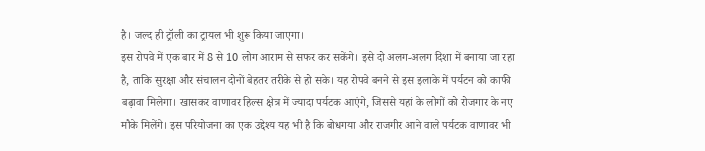है। जल्द ही ट्रॉली का ट्रायल भी शुरू किया जाएगा।
इस रोपवे में एक बार में 8 से 10 लोग आराम से सफर कर सकेंगे। इसे दो अलग-अलग दिशा में बनाया जा रहा है, ताकि सुरक्षा और संचालन दोनों बेहतर तरीके से हो सके। यह रोपवे बनने से इस इलाके में पर्यटन को काफी बढ़ावा मिलेगा। खासकर वाणावर हिल्स क्षेत्र में ज्यादा पर्यटक आएंगे, जिससे यहां के लोगों को रोजगार के नए मौके मिलेंगे। इस परियोजना का एक उद्देश्य यह भी है कि बोधगया और राजगीर आने वाले पर्यटक वाणावर भी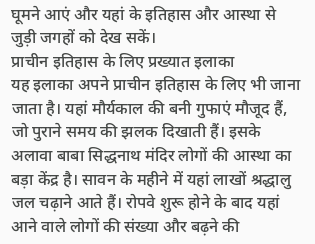घूमने आएं और यहां के इतिहास और आस्था से जुड़ी जगहों को देख सकें।
प्राचीन इतिहास के लिए प्रख्यात इलाका
यह इलाका अपने प्राचीन इतिहास के लिए भी जाना जाता है। यहां मौर्यकाल की बनी गुफाएं मौजूद हैं, जो पुराने समय की झलक दिखाती हैं। इसके अलावा बाबा सिद्धनाथ मंदिर लोगों की आस्था का बड़ा केंद्र है। सावन के महीने में यहां लाखों श्रद्धालु जल चढ़ाने आते हैं। रोपवे शुरू होने के बाद यहां आने वाले लोगों की संख्या और बढ़ने की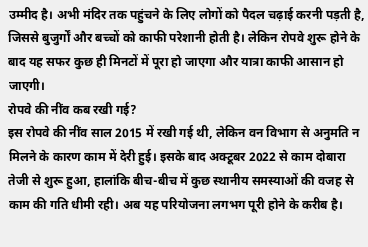उम्मीद है। अभी मंदिर तक पहुंचने के लिए लोगों को पैदल चढ़ाई करनी पड़ती है, जिससे बुजुर्गों और बच्चों को काफी परेशानी होती है। लेकिन रोपवे शुरू होने के बाद यह सफर कुछ ही मिनटों में पूरा हो जाएगा और यात्रा काफी आसान हो जाएगी।
रोपवे की नींव कब रखी गई?
इस रोपवे की नींव साल 2015 में रखी गई थी, लेकिन वन विभाग से अनुमति न मिलने के कारण काम में देरी हुई। इसके बाद अक्टूबर 2022 से काम दोबारा तेजी से शुरू हुआ, हालांकि बीच-बीच में कुछ स्थानीय समस्याओं की वजह से काम की गति धीमी रही। अब यह परियोजना लगभग पूरी होने के करीब है।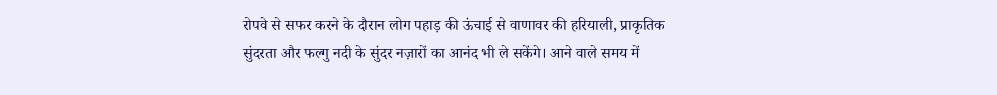रोपवे से सफर करने के दौरान लोग पहाड़ की ऊंचाई से वाणावर की हरियाली, प्राकृतिक सुंदरता और फल्गु नदी के सुंदर नज़ारों का आनंद भी ले सकेंगे। आने वाले समय में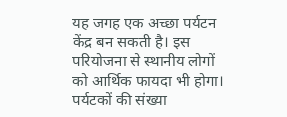यह जगह एक अच्छा पर्यटन केंद्र बन सकती है। इस परियोजना से स्थानीय लोगों को आर्थिक फायदा भी होगा। पर्यटकों की संख्या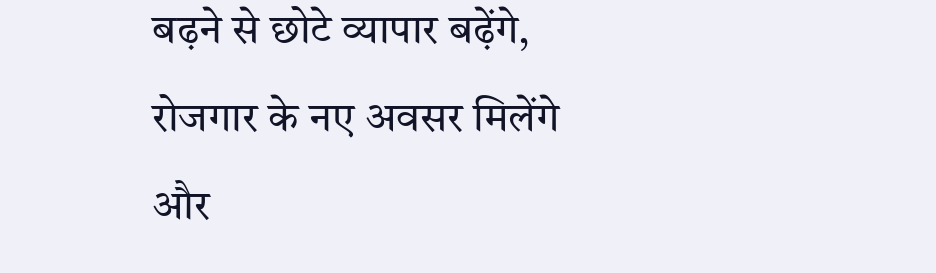बढ़ने से छोटे व्यापार बढ़ेंगे, रोजगार के नए अवसर मिलेंगे और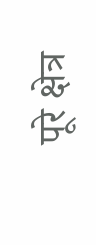पूरे क्षेत्र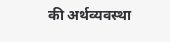की अर्थव्यवस्था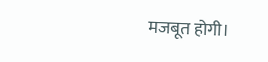मजबूत होगी।